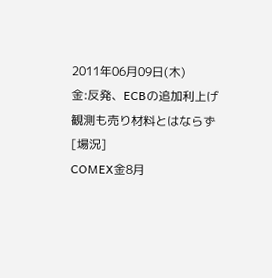2011年06月09日(木)
金:反発、ECBの追加利上げ観測も売り材料とはならず
[場況]
COMEX金8月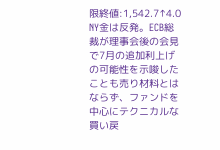限終値:1,542.7↑4.0
NY金は反発。ECB総裁が理事会後の会見で7月の追加利上げの可能性を示唆したことも売り材料とはならず、ファンドを中心にテクニカルな買い戻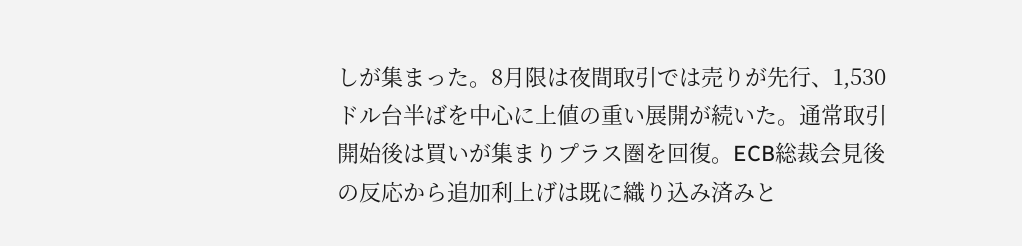しが集まった。8月限は夜間取引では売りが先行、1,530ドル台半ばを中心に上値の重い展開が続いた。通常取引開始後は買いが集まりプラス圏を回復。ECB総裁会見後の反応から追加利上げは既に織り込み済みと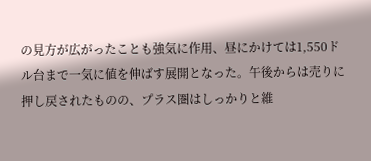の見方が広がったことも強気に作用、昼にかけては1,550ドル台まで一気に値を伸ばす展開となった。午後からは売りに押し戻されたものの、プラス圏はしっかりと維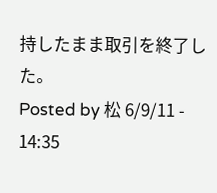持したまま取引を終了した。
Posted by 松 6/9/11 - 14:35